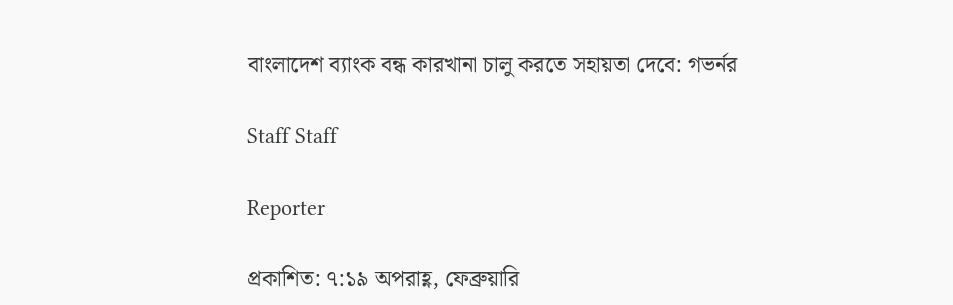বাংলাদেশ ব্যাংক বন্ধ কারখানা চালু করতে সহায়তা দেবে: গভর্নর

Staff Staff

Reporter

প্রকাশিত: ৭:১৯ অপরাহ্ণ, ফেব্রুয়ারি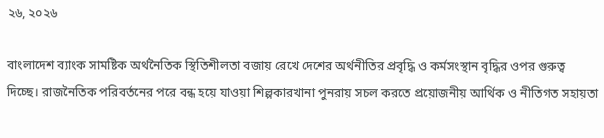২৬, ২০২৬

বাংলাদেশ ব্যাংক সামষ্টিক অর্থনৈতিক স্থিতিশীলতা বজায় রেখে দেশের অর্থনীতির প্রবৃদ্ধি ও কর্মসংস্থান বৃদ্ধির ওপর গুরুত্ব দিচ্ছে। রাজনৈতিক পরিবর্তনের পরে বন্ধ হয়ে যাওয়া শিল্পকারখানা পুনরায় সচল করতে প্রয়োজনীয় আর্থিক ও নীতিগত সহায়তা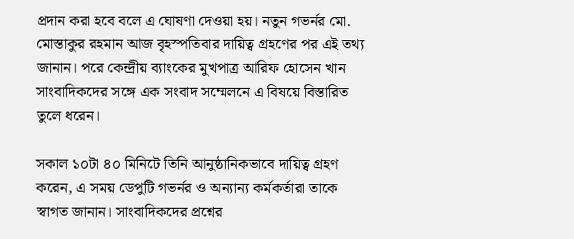প্রদান করা হবে বলে এ ঘোষণা দেওয়া হয়। নতুন গভর্নর মো. মোস্তাকুর রহমান আজ বৃহস্পতিবার দায়িত্ব গ্রহণের পর এই তথ্য জানান। পরে কেন্দ্রীয় ব্যাংকের মুখপাত্র আরিফ হোসেন খান সাংবাদিকদের সঙ্গে এক সংবাদ সম্মেলনে এ বিষয়ে বিস্তারিত তুলে ধরেন।

সকাল ১০টা ৪০ মিনিটে তিনি আনুষ্ঠানিকভাবে দায়িত্ব গ্রহণ করেন, এ সময় ডেপুটি গভর্নর ও অন্যান্য কর্মকর্তারা তাকে স্বাগত জানান। সাংবাদিকদের প্রশ্নের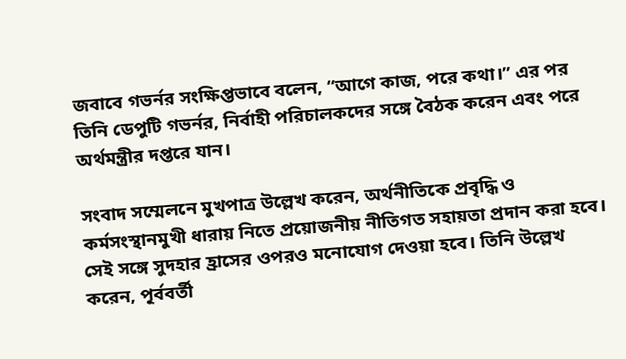জবাবে গভর্নর সংক্ষিপ্তভাবে বলেন, ‘‘আগে কাজ, পরে কথা।’’ এর পর তিনি ডেপুটি গভর্নর, নির্বাহী পরিচালকদের সঙ্গে বৈঠক করেন এবং পরে অর্থমন্ত্রীর দপ্তরে যান।

সংবাদ সম্মেলনে মুখপাত্র উল্লেখ করেন, অর্থনীতিকে প্রবৃদ্ধি ও কর্মসংস্থানমুখী ধারায় নিতে প্রয়োজনীয় নীতিগত সহায়তা প্রদান করা হবে। সেই সঙ্গে সুদহার হ্রাসের ওপরও মনোযোগ দেওয়া হবে। তিনি উল্লেখ করেন, পূর্ববর্তী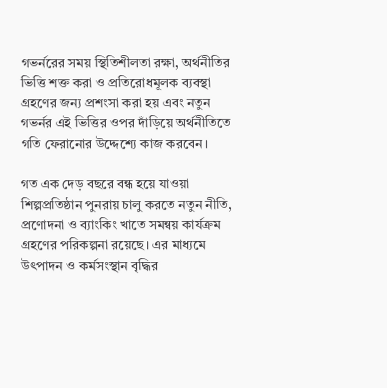গভর্নরের সময় স্থিতিশীলতা রক্ষা, অর্থনীতির ভিত্তি শক্ত করা ও প্রতিরোধমূলক ব্যবস্থা গ্রহণের জন্য প্রশংসা করা হয় এবং নতুন গভর্নর এই ভিত্তির ওপর দাঁড়িয়ে অর্থনীতিতে গতি ফেরানোর উদ্দেশ্যে কাজ করবেন।

গত এক দেড় বছরে বন্ধ হয়ে যাওয়া শিল্পপ্রতিষ্ঠান পুনরায় চালু করতে নতুন নীতি, প্রণোদনা ও ব্যাংকিং খাতে সমন্বয় কার্যক্রম গ্রহণের পরিকল্পনা রয়েছে। এর মাধ্যমে উৎপাদন ও কর্মসংস্থান বৃদ্ধির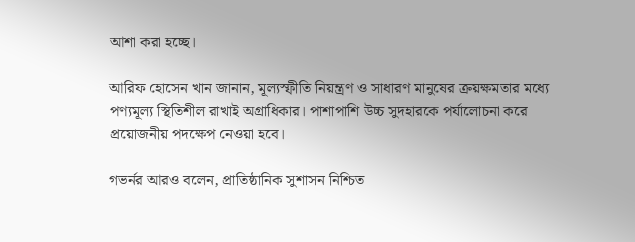আশা করা হচ্ছে।

আরিফ হোসেন খান জানান, মূল্যস্ফীতি নিয়ন্ত্রণ ও সাধারণ মানুষের ক্রয়ক্ষমতার মধ্যে পণ্যমূল্য স্থিতিশীল রাখাই অগ্রাধিকার। পাশাপাশি উচ্চ সুদহারকে পর্যালোচনা করে প্রয়োজনীয় পদক্ষেপ নেওয়া হবে।

গভর্নর আরও বলেন, প্রাতিষ্ঠানিক সুশাসন নিশ্চিত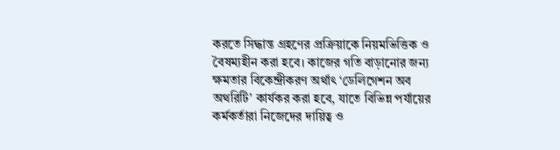করতে সিদ্ধান্ত গ্রহণের প্রক্রিয়াকে নিয়মভিত্তিক ও বৈষম্যহীন করা হবে। কাজের গতি বাড়ানোর জন্য ক্ষমতার বিকেন্দ্রীকরণ অর্থাৎ ‘ডেলিগেশন অব অথরিটি’ কার্যকর করা হবে, যাতে বিভিন্ন পর্যায়ের কর্মকর্তারা নিজেদের দায়িত্ব ও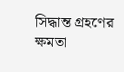সিদ্ধান্ত গ্রহণের ক্ষমতা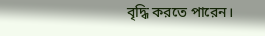বৃদ্ধি করতে পারেন।